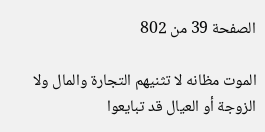الصفحة 39 من 802

الموت مظانه لا تثنيهم التجارة والمال ولا الزوجة أو العيال قد تبايعوا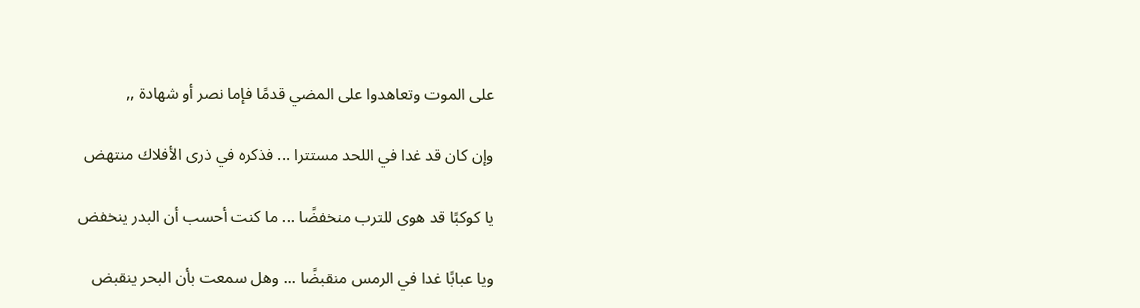على الموت وتعاهدوا على المضي قدمًا فإما نصر أو شهادة ,,

وإن كان قد غدا في اللحد مستترا ... فذكره في ذرى الأفلاك منتهض

يا كوكبًا قد هوى للترب منخفضًا ... ما كنت أحسب أن البدر ينخفض

ويا عبابًا غدا في الرمس منقبضًا ... وهل سمعت بأن البحر ينقبض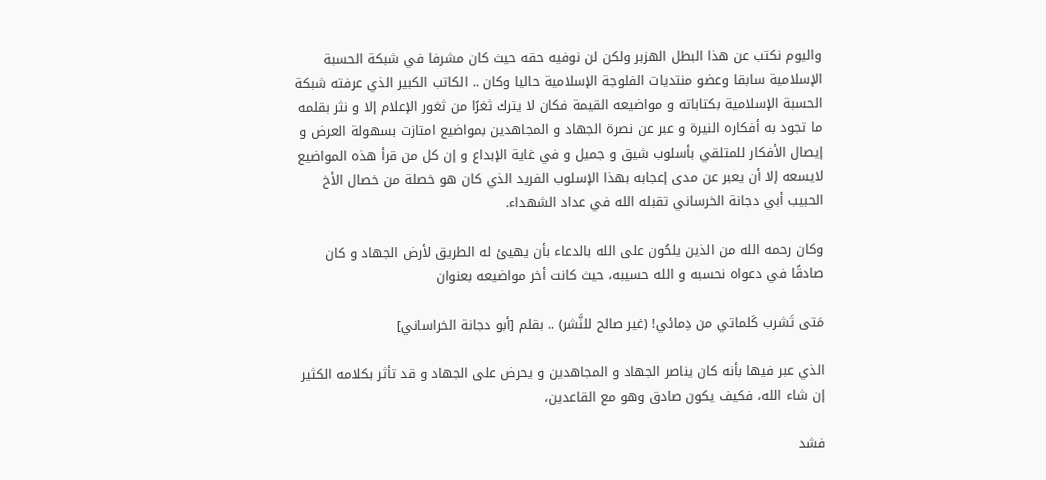واليوم نكتب عن هذا البطل الهزبر ولكن لن نوفيه حقه حيث كان مشرفا في شبكة الحسبة الإسلامية سابقا وعضو منتديات الفلوجة الإسلامية حاليا وكان .. الكاتب الكبير الذي عرفته شبكة الحسبة الإسلامية بكتاباته و مواضيعه القيمة فكان لا يترك ثغرًا من ثغور الإعلام إلا و نثر بقلمه ما تجود به أفكاره النيرة و عبر عن نصرة الجهاد و المجاهدين بمواضيع امتازت بسهولة العرض و إيصال الأفكار للمتلقي بأسلوب شيق و جميل و في غاية الإبداع و إن كل من قرأ هذه المواضيع لايسعه إلا أن يعبر عن مدى إعجابه بهذا الإسلوب الفريد الذي كان هو خصلة من خصال الأخ الحبيب أبي دجانة الخرساني تقبله الله في عداد الشهداء.

وكان رحمه الله من الذين يلحُون على الله بالدعاء بأن يهيئ له الطريق لأرض الجهاد و كان صادقًا في دعواه نحسبه و الله حسيبه، حيث كانت أخر مواضيعه بعنوان

مَتى تَشرب كَلماتي من دِمائي! (غير صالح للنَّشر) .. بقلم [أبو دجانة الخراساني]

الذي عبر فيها بأنه كان يناصر الجهاد و المجاهدين و يحرض على الجهاد و قد تأثر بكلامه الكثير إن شاء الله، فكيف يكون صادق وهو مع القاعدين،

فشد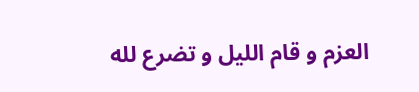العزم و قام الليل و تضرع لله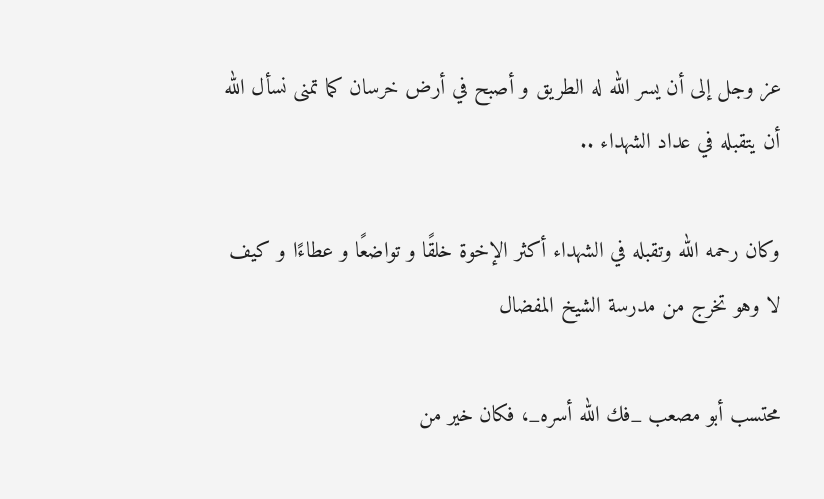عز وجل إلى أن يسر الله له الطريق و أصبح في أرض خرسان كما تمنى نسأل الله أن يتقبله في عداد الشهداء ..

وكان رحمه الله وتقبله في الشهداء أكثر الإخوة خلقًا و تواضعًا و عطاءًا و كيف لا وهو تخرج من مدرسة الشيخ المفضال

محتسب أبو مصعب _فك الله أسره_، فكان خير من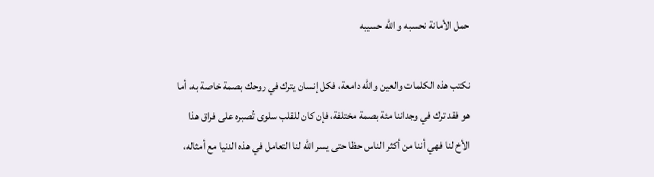حمل الأمانة نحسبه و الله حسيبه

نكتب هذه الكلمات والعين والله دامعة، فكل إنسان يترك في روحك بصمة خاصة به، أما هو فقد ترك في وجداننا مئة بصمة مختلفة، فإن كان للقلب سلوى تُصبره على فراق هذا الأخ لنا فهي أننا من أكثر الناس حظا حتى يسر الله لنا التعامل في هذه الدنيا مع أمثاله،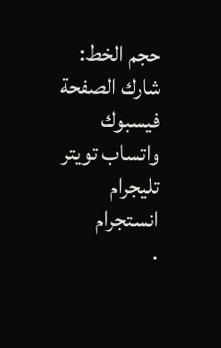حجم الخط:
شارك الصفحة
فيسبوك واتساب تويتر تليجرام انستجرام
.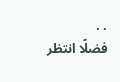. .
فضلًا انتظر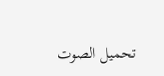تحميل الصوت